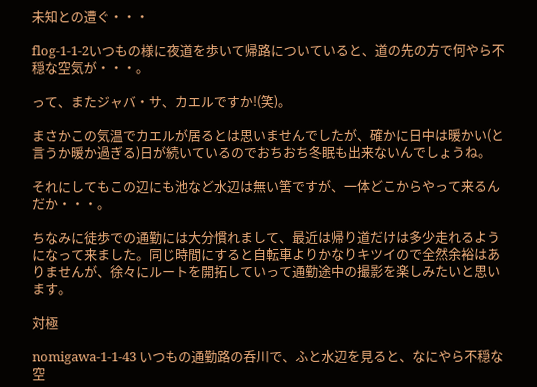未知との遭ぐ・・・

flog-1-1-2いつもの様に夜道を歩いて帰路についていると、道の先の方で何やら不穏な空気が・・・。

って、またジャバ・サ、カエルですか!(笑)。

まさかこの気温でカエルが居るとは思いませんでしたが、確かに日中は暖かい(と言うか暖か過ぎる)日が続いているのでおちおち冬眠も出来ないんでしょうね。

それにしてもこの辺にも池など水辺は無い筈ですが、一体どこからやって来るんだか・・・。

ちなみに徒歩での通勤には大分慣れまして、最近は帰り道だけは多少走れるようになって来ました。同じ時間にすると自転車よりかなりキツイので全然余裕はありませんが、徐々にルートを開拓していって通勤途中の撮影を楽しみたいと思います。

対極

nomigawa-1-1-43 いつもの通勤路の呑川で、ふと水辺を見ると、なにやら不穏な空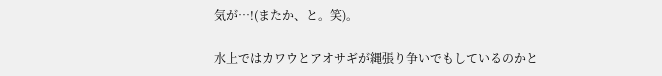気が…!(またか、と。笑)。

水上ではカワウとアオサギが縄張り争いでもしているのかと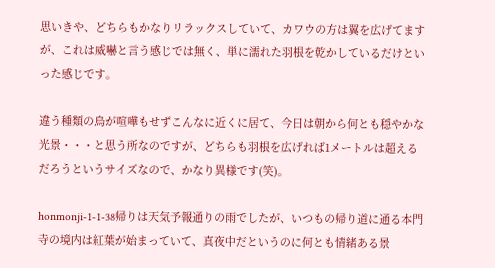思いきや、どちらもかなりリラックスしていて、カワウの方は翼を広げてますが、これは威嚇と言う感じでは無く、単に濡れた羽根を乾かしているだけといった感じです。

違う種類の鳥が喧嘩もせずこんなに近くに居て、今日は朝から何とも穏やかな光景・・・と思う所なのですが、どちらも羽根を広げれば1メートルは超えるだろうというサイズなので、かなり異様です(笑)。

honmonji-1-1-38帰りは天気予報通りの雨でしたが、いつもの帰り道に通る本門寺の境内は紅葉が始まっていて、真夜中だというのに何とも情緒ある景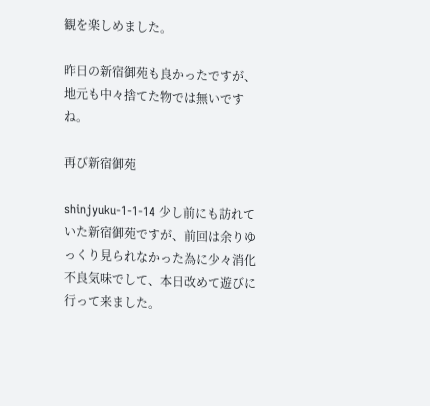観を楽しめました。

昨日の新宿御苑も良かったですが、地元も中々捨てた物では無いですね。

再び新宿御苑

shinjyuku-1-1-14 少し前にも訪れていた新宿御苑ですが、前回は余りゆっくり見られなかった為に少々消化不良気味でして、本日改めて遊びに行って来ました。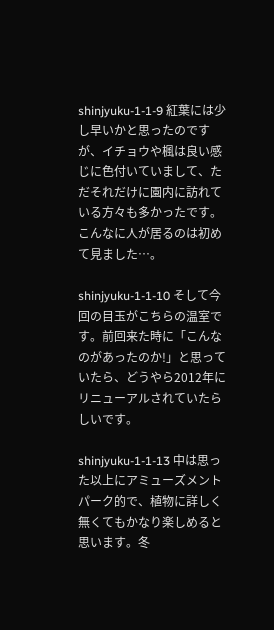shinjyuku-1-1-9 紅葉には少し早いかと思ったのですが、イチョウや楓は良い感じに色付いていまして、ただそれだけに園内に訪れている方々も多かったです。こんなに人が居るのは初めて見ました…。

shinjyuku-1-1-10 そして今回の目玉がこちらの温室です。前回来た時に「こんなのがあったのか!」と思っていたら、どうやら2012年にリニューアルされていたらしいです。

shinjyuku-1-1-13 中は思った以上にアミューズメントパーク的で、植物に詳しく無くてもかなり楽しめると思います。冬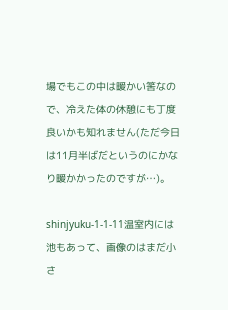場でもこの中は暖かい筈なので、冷えた体の休憩にも丁度良いかも知れません(ただ今日は11月半ばだというのにかなり暖かかったのですが…)。

shinjyuku-1-1-11温室内には池もあって、画像のはまだ小さ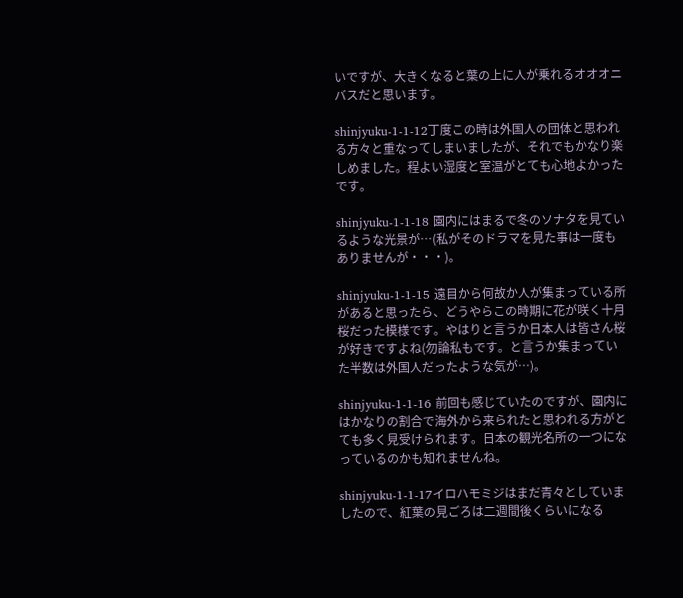いですが、大きくなると葉の上に人が乗れるオオオニバスだと思います。

shinjyuku-1-1-12丁度この時は外国人の団体と思われる方々と重なってしまいましたが、それでもかなり楽しめました。程よい湿度と室温がとても心地よかったです。

shinjyuku-1-1-18 園内にはまるで冬のソナタを見ているような光景が…(私がそのドラマを見た事は一度もありませんが・・・)。

shinjyuku-1-1-15 遠目から何故か人が集まっている所があると思ったら、どうやらこの時期に花が咲く十月桜だった模様です。やはりと言うか日本人は皆さん桜が好きですよね(勿論私もです。と言うか集まっていた半数は外国人だったような気が…)。

shinjyuku-1-1-16 前回も感じていたのですが、園内にはかなりの割合で海外から来られたと思われる方がとても多く見受けられます。日本の観光名所の一つになっているのかも知れませんね。

shinjyuku-1-1-17イロハモミジはまだ青々としていましたので、紅葉の見ごろは二週間後くらいになる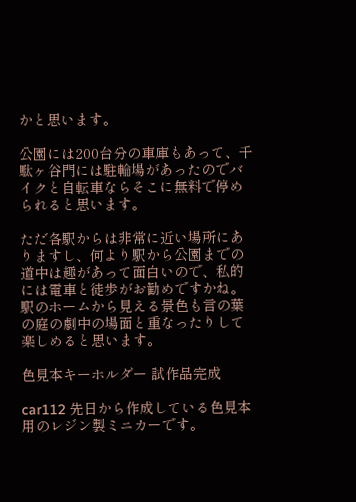かと思います。

公園には200台分の車庫もあって、千駄ヶ谷門には駐輪場があったのでバイクと自転車ならそこに無料で停められると思います。

ただ各駅からは非常に近い場所にありますし、何より駅から公園までの道中は趣があって面白いので、私的には電車と徒歩がお勧めですかね。駅のホームから見える景色も言の葉の庭の劇中の場面と重なったりして楽しめると思います。

色見本キーホルダー 試作品完成

car112 先日から作成している色見本用のレジン製ミニカーです。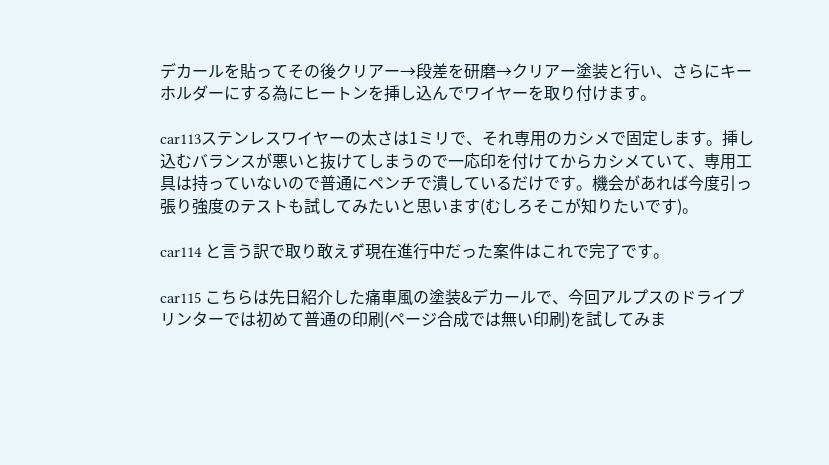デカールを貼ってその後クリアー→段差を研磨→クリアー塗装と行い、さらにキーホルダーにする為にヒートンを挿し込んでワイヤーを取り付けます。

car113ステンレスワイヤーの太さは1ミリで、それ専用のカシメで固定します。挿し込むバランスが悪いと抜けてしまうので一応印を付けてからカシメていて、専用工具は持っていないので普通にペンチで潰しているだけです。機会があれば今度引っ張り強度のテストも試してみたいと思います(むしろそこが知りたいです)。

car114 と言う訳で取り敢えず現在進行中だった案件はこれで完了です。

car115 こちらは先日紹介した痛車風の塗装&デカールで、今回アルプスのドライプリンターでは初めて普通の印刷(ページ合成では無い印刷)を試してみま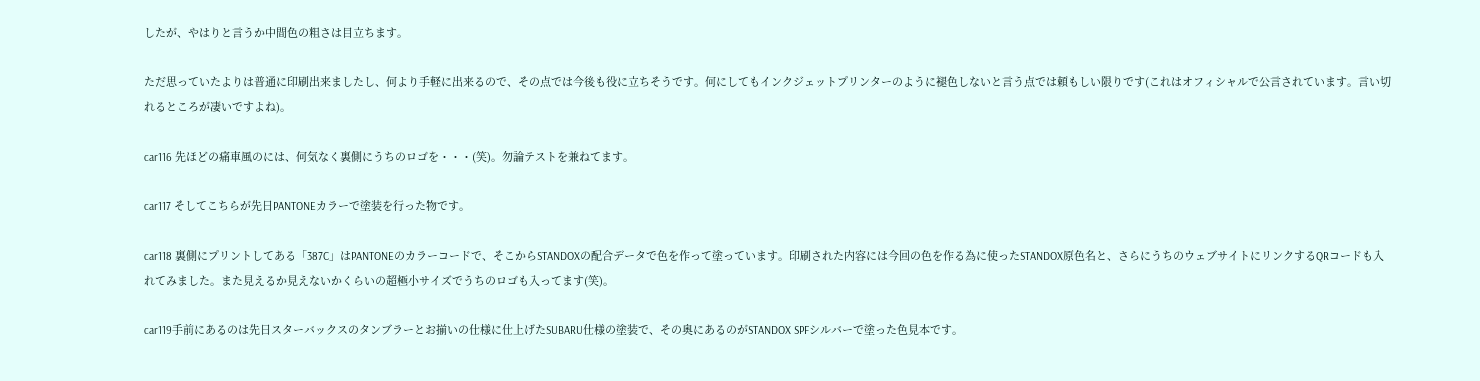したが、やはりと言うか中間色の粗さは目立ちます。

ただ思っていたよりは普通に印刷出来ましたし、何より手軽に出来るので、その点では今後も役に立ちそうです。何にしてもインクジェットプリンターのように褪色しないと言う点では頼もしい限りです(これはオフィシャルで公言されています。言い切れるところが凄いですよね)。

car116 先ほどの痛車風のには、何気なく裏側にうちのロゴを・・・(笑)。勿論テストを兼ねてます。

car117 そしてこちらが先日PANTONEカラーで塗装を行った物です。

car118 裏側にプリントしてある「387C」はPANTONEのカラーコードで、そこからSTANDOXの配合データで色を作って塗っています。印刷された内容には今回の色を作る為に使ったSTANDOX原色名と、さらにうちのウェブサイトにリンクするQRコードも入れてみました。また見えるか見えないかくらいの超極小サイズでうちのロゴも入ってます(笑)。

car119手前にあるのは先日スターバックスのタンブラーとお揃いの仕様に仕上げたSUBARU仕様の塗装で、その奥にあるのがSTANDOX SPFシルバーで塗った色見本です。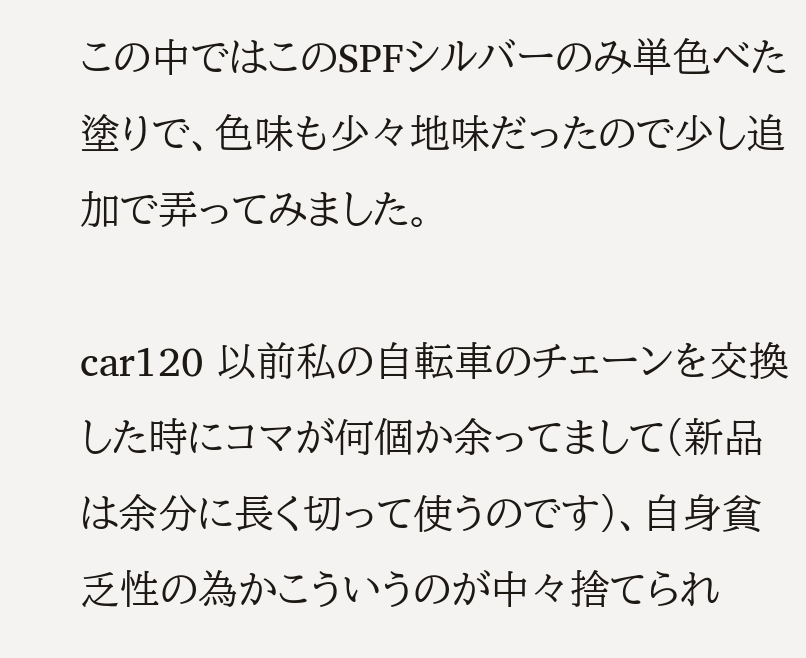この中ではこのSPFシルバーのみ単色べた塗りで、色味も少々地味だったので少し追加で弄ってみました。

car120 以前私の自転車のチェーンを交換した時にコマが何個か余ってまして(新品は余分に長く切って使うのです)、自身貧乏性の為かこういうのが中々捨てられ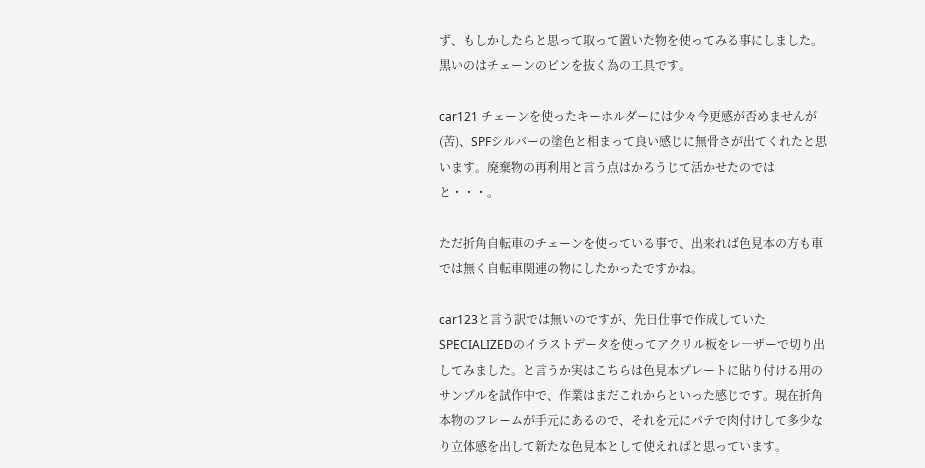ず、もしかしたらと思って取って置いた物を使ってみる事にしました。黒いのはチェーンのピンを抜く為の工具です。

car121 チェーンを使ったキーホルダーには少々今更感が否めませんが(苦)、SPFシルバーの塗色と相まって良い感じに無骨さが出てくれたと思います。廃棄物の再利用と言う点はかろうじて活かせたのではと・・・。

ただ折角自転車のチェーンを使っている事で、出来れば色見本の方も車では無く自転車関連の物にしたかったですかね。

car123と言う訳では無いのですが、先日仕事で作成していたSPECIALIZEDのイラストデータを使ってアクリル板をレ―ザーで切り出してみました。と言うか実はこちらは色見本プレートに貼り付ける用のサンプルを試作中で、作業はまだこれからといった感じです。現在折角本物のフレームが手元にあるので、それを元にパテで肉付けして多少なり立体感を出して新たな色見本として使えればと思っています。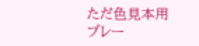ただ色見本用プレー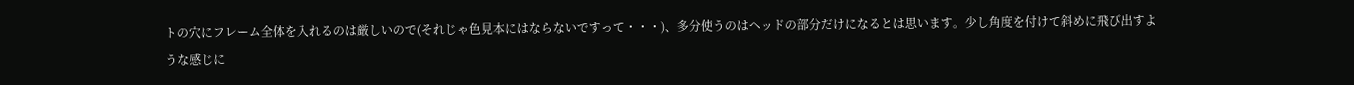トの穴にフレーム全体を入れるのは厳しいので(それじゃ色見本にはならないですって・・・)、多分使うのはヘッドの部分だけになるとは思います。少し角度を付けて斜めに飛び出すような感じに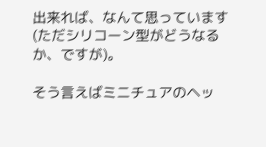出来れば、なんて思っています(ただシリコーン型がどうなるか、ですが)。

そう言えばミニチュアのヘッ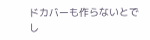ドカバーも作らないとでし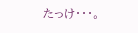たっけ・・・。